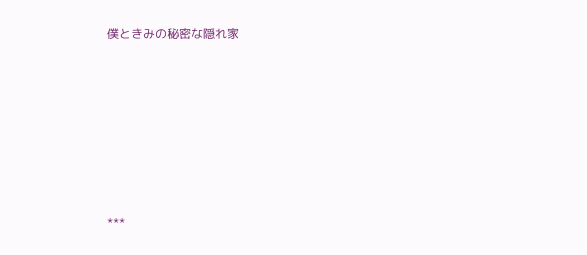僕ときみの秘密な隠れ家








***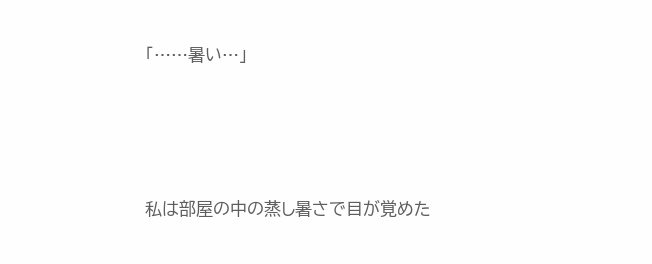「……暑い…」




私は部屋の中の蒸し暑さで目が覚めた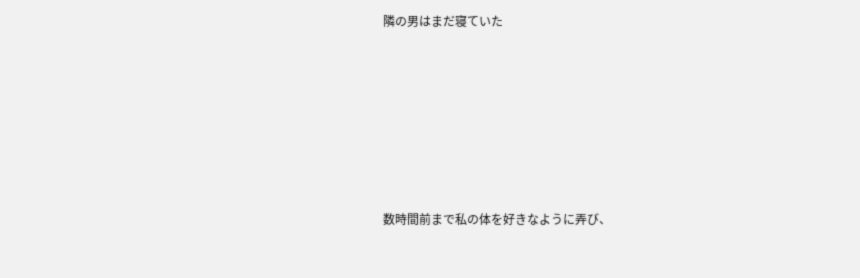隣の男はまだ寝ていた








数時間前まで私の体を好きなように弄び、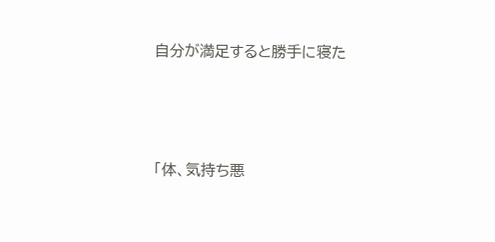自分が満足すると勝手に寝た






「体、気持ち悪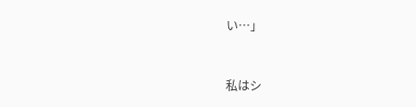い…」



私はシ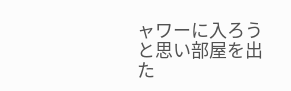ャワーに入ろうと思い部屋を出た